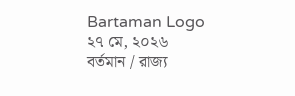Bartaman Logo
২৭ মে, ২০২৬
বর্তমান / রাজ্য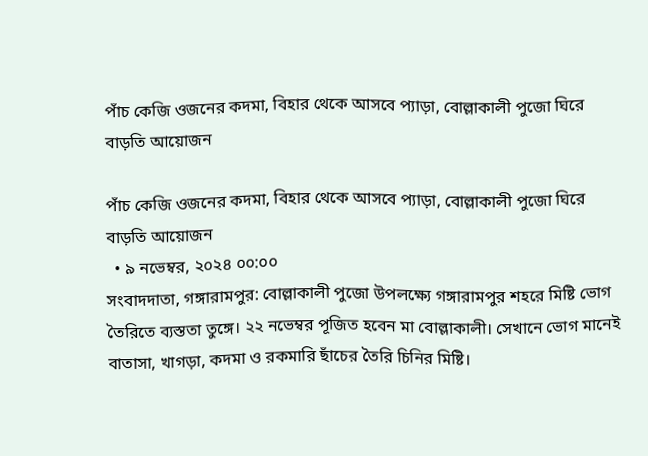পাঁচ কেজি ওজনের কদমা, বিহার থেকে আসবে প্যাড়া, বোল্লাকালী পুজো ঘিরে বাড়তি আয়োজন

পাঁচ কেজি ওজনের কদমা, বিহার থেকে আসবে প্যাড়া, বোল্লাকালী পুজো ঘিরে বাড়তি আয়োজন
  • ৯ নভেম্বর, ২০২৪ ০০:০০
সংবাদদাতা, গঙ্গারামপুর: বোল্লাকালী পুজো উপলক্ষ্যে গঙ্গারামপুর শহরে মিষ্টি ভোগ তৈরিতে ব্যস্ততা তুঙ্গে। ২২ নভেম্বর পূজিত হবেন মা বোল্লাকালী। সেখানে ভোগ মানেই বাতাসা, খাগড়া, কদমা ও রকমারি ছাঁচের তৈরি চিনির মিষ্টি।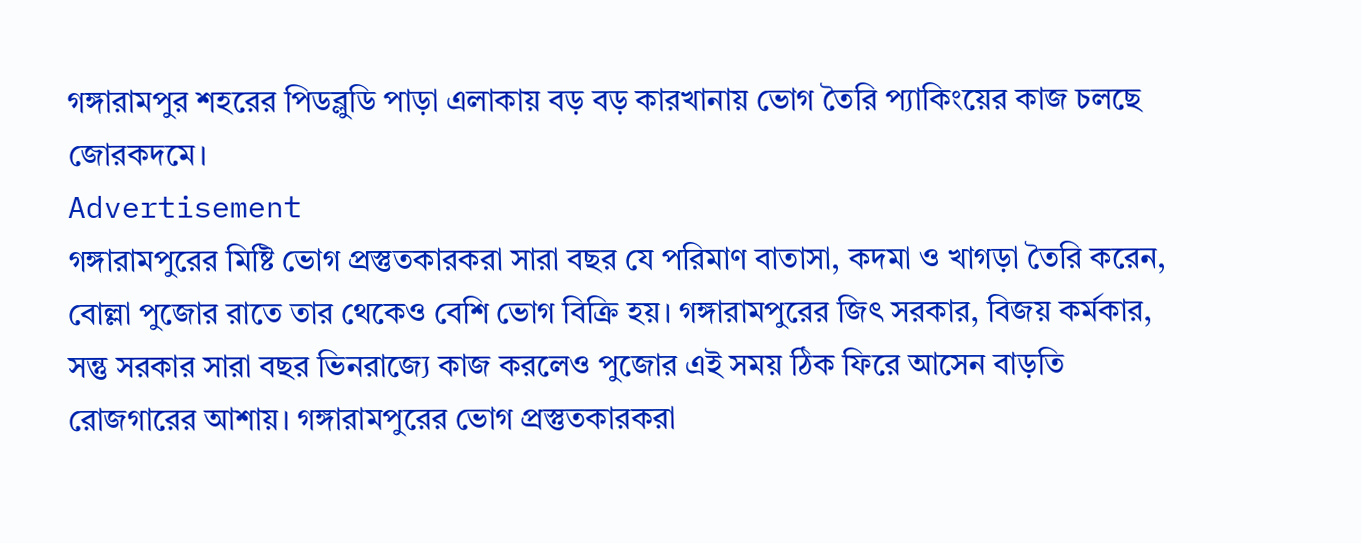গঙ্গারামপুর শহরের পিডব্লুডি পাড়া এলাকায় বড় বড় কারখানায় ভোগ তৈরি প্যাকিংয়ের কাজ চলছে জোরকদমে।
Advertisement
গঙ্গারামপুরের মিষ্টি ভোগ প্রস্তুতকারকরা সারা বছর যে পরিমাণ বাতাসা, কদমা ও খাগড়া তৈরি করেন, বোল্লা পুজোর রাতে তার থেকেও বেশি ভোগ বিক্রি হয়। গঙ্গারামপুরের জিৎ সরকার, বিজয় কর্মকার, সন্তু সরকার সারা বছর ভিনরাজ্যে কাজ করলেও পুজোর এই সময় ঠিক ফিরে আসেন বাড়তি রোজগারের আশায়। গঙ্গারামপুরের ভোগ প্রস্তুতকারকরা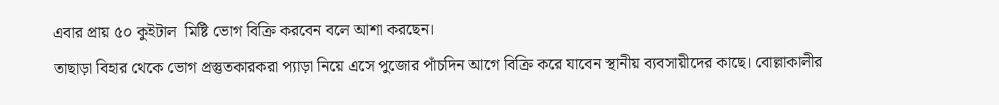এবার প্রায় ৫০ কুইটাল  মিষ্টি ভোগ বিক্রি করবেন বলে আশা করছেন।
তাছাড়া বিহার থেকে ভোগ প্রস্তুতকারকরা প্যাড়া নিয়ে এসে পুজোর পাঁচদিন আগে বিক্রি করে যাবেন স্থানীয় ব্যবসায়ীদের কাছে। বোল্লাকালীর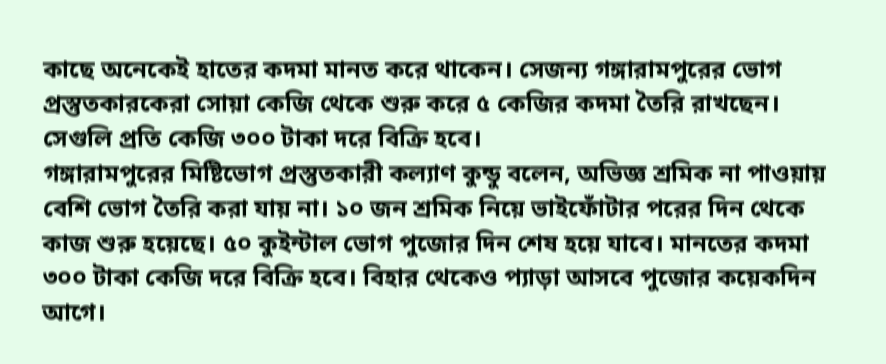কাছে অনেকেই হাতের কদমা মানত করে থাকেন। সেজন্য গঙ্গারামপুরের ভোগ প্রস্তুতকারকেরা সোয়া কেজি থেকে শুরু করে ৫ কেজির কদমা তৈরি রাখছেন। সেগুলি প্রতি কেজি ৩০০ টাকা দরে বিক্রি হবে।
গঙ্গারামপুরের মিষ্টিভোগ প্রস্তুতকারী কল্যাণ কুন্ডু বলেন, অভিজ্ঞ শ্রমিক না পাওয়ায় বেশি ভোগ তৈরি করা যায় না। ১০ জন শ্রমিক নিয়ে ভাইফোঁটার পরের দিন থেকে কাজ শুরু হয়েছে। ৫০ কুইন্টাল ভোগ পুজোর দিন শেষ হয়ে যাবে। মানতের কদমা ৩০০ টাকা কেজি দরে বিক্রি হবে। বিহার থেকেও প্যাড়া আসবে পুজোর কয়েকদিন আগে।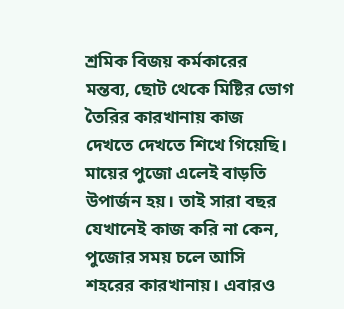শ্রমিক বিজয় কর্মকারের মন্তব্য, ছোট থেকে মিষ্টির ভোগ তৈরির কারখানায় কাজ দেখতে দেখতে শিখে গিয়েছি। মায়ের পুজো এলেই বাড়তি উপার্জন হয়। তাই সারা বছর যেখানেই কাজ করি না কেন, পুজোর সময় চলে আসি শহরের কারখানায়। এবারও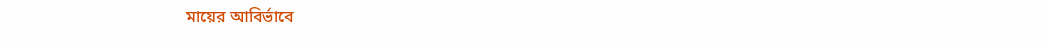মায়ের আবির্ভাবে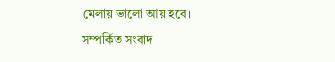মেলায় ভালো আয় হবে।
সম্পর্কিত সংবাদ